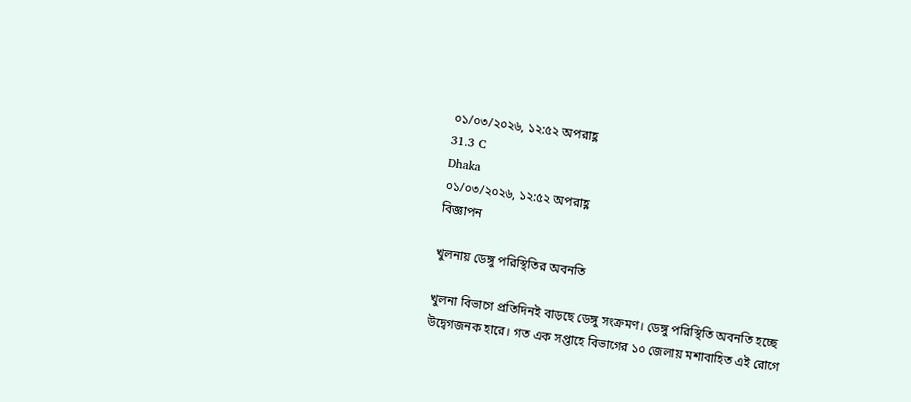০১/০৩/২০২৬, ১২:৫২ অপরাহ্ণ
31.3 C
Dhaka
০১/০৩/২০২৬, ১২:৫২ অপরাহ্ণ
বিজ্ঞাপন

খুলনায় ডেঙ্গু পরিস্থিতির অবনতি

খুলনা বিভাগে প্রতিদিনই বাড়ছে ডেঙ্গু সংক্রমণ। ডেঙ্গু পরিস্থিতি অবনতি হচ্ছে উদ্বেগজনক হারে। গত এক সপ্তাহে বিভাগের ১০ জেলায় মশাবাহিত এই রোগে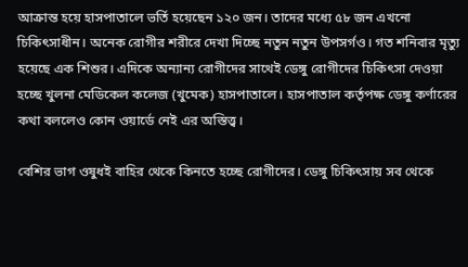আক্রান্ত হয়ে হাসপাতালে ভর্তি হয়েছেন ১২০ জন। তাদের মধ্যে ৫৮ জন এখনো চিকিৎসাধীন। অনেক রোগীর শরীরে দেখা দিচ্ছে নতুন নতুন উপসর্গও। গত শনিবার মৃত্যু হয়েছে এক শিশুর। এদিকে অন্যান্য রোগীদের সাথেই ডেঙ্গু রোগীদের চিকিৎসা দেওয়া হচ্ছে খুলনা মেডিকেল কলেজ (খুমেক) হাসপাতালে। হাসপাতাল কর্তৃপক্ষ ডেঙ্গু কর্ণারের কথা বললেও কোন ওয়ার্ডে নেই এর অস্তিত্ত্ব।

বেশির ভাগ ওষুধই বাহির থেকে কিনতে হচ্ছে রোগীদের। ডেঙ্গু চিকিৎসায় সব থেকে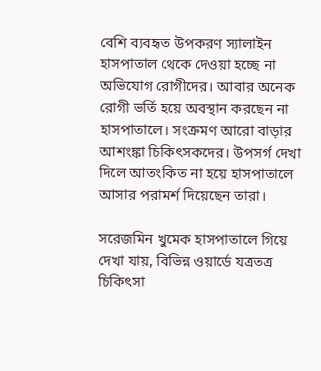বেশি ব্যবহৃত উপকরণ স্যালাইন হাসপাতাল থেকে দেওয়া হচ্ছে না অভিযোগ রোগীদের। আবার অনেক রোগী ভর্তি হয়ে অবস্থান করছেন না হাসপাতালে। সংক্রমণ আরো বাড়ার আশংঙ্কা চিকিৎসকদের। উপসর্গ দেখা দিলে আতংকিত না হয়ে হাসপাতালে আসার পরামর্শ দিয়েছেন তারা।

সরেজমিন খুমেক হাসপাতালে গিয়ে দেখা যায়, বিভিন্ন ওয়ার্ডে যত্রতত্র চিকিৎসা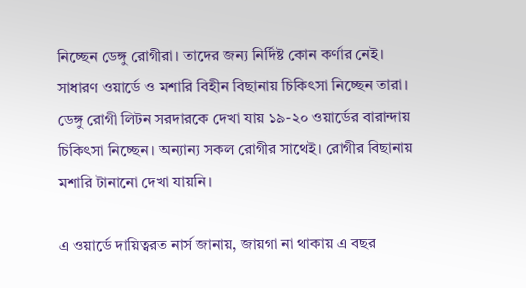নিচ্ছেন ডেঙ্গু রোগীরা। তাদের জন্য নির্দিষ্ট কোন কর্ণার নেই। সাধারণ ওয়ার্ডে ও মশারি বিহীন বিছানায় চিকিৎসা নিচ্ছেন তারা। ডেঙ্গু রোগী লিটন সরদারকে দেখা যায় ১৯-২০ ওয়ার্ডের বারান্দায় চিকিৎসা নিচ্ছেন। অন্যান্য সকল রোগীর সাথেই। রোগীর বিছানায় মশারি টানানো দেখা যায়নি।

এ ওয়ার্ডে দায়িত্বরত নার্স জানায়, জায়গা না থাকায় এ বছর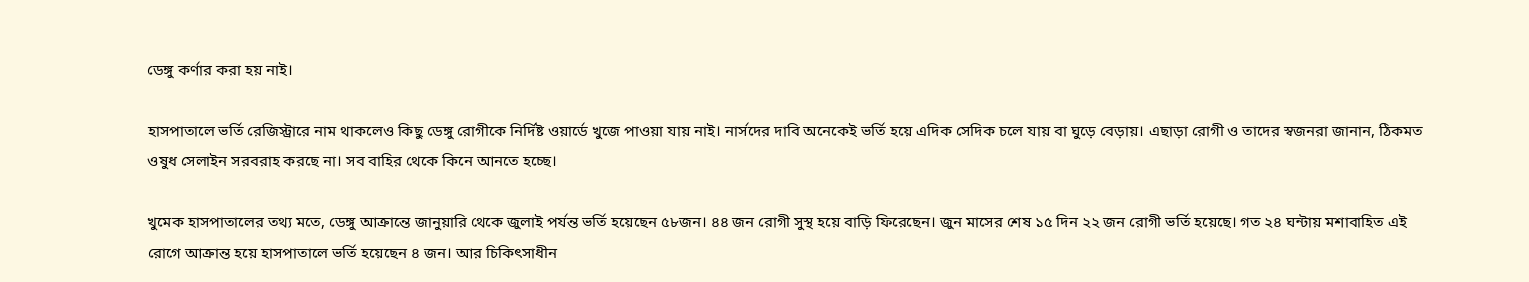ডেঙ্গু কর্ণার করা হয় নাই।

হাসপাতালে ভর্তি রেজিস্ট্রারে নাম থাকলেও কিছু ডেঙ্গু রোগীকে নির্দিষ্ট ওয়ার্ডে খুজে পাওয়া যায় নাই। নার্সদের দাবি অনেকেই ভর্তি হয়ে এদিক সেদিক চলে যায় বা ঘুড়ে বেড়ায়। এছাড়া রোগী ও তাদের স্বজনরা জানান, ঠিকমত ওষুধ সেলাইন সরবরাহ করছে না। সব বাহির থেকে কিনে আনতে হচ্ছে।

খুমেক হাসপাতালের তথ্য মতে, ডেঙ্গু আক্রান্তে জানুয়ারি থেকে জুলাই পর্যন্ত ভর্তি হয়েছেন ৫৮জন। ৪৪ জন রোগী সুস্থ হয়ে বাড়ি ফিরেছেন। জুন মাসের শেষ ১৫ দিন ২২ জন রোগী ভর্তি হয়েছে। গত ২৪ ঘন্টায় মশাবাহিত এই রোগে আক্রান্ত হয়ে হাসপাতালে ভর্তি হয়েছেন ৪ জন। আর চিকিৎসাধীন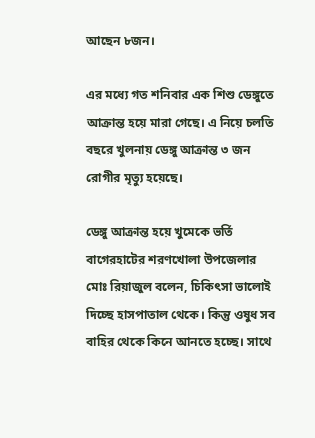আছেন ৮জন।

এর মধ্যে গত শনিবার এক শিশু ডেঙ্গুতে আক্রান্ত হয়ে মারা গেছে। এ নিয়ে চলতি বছরে খুলনায় ডেঙ্গু আক্রান্ত ৩ জন রোগীর মৃত্যু হয়েছে।

ডেঙ্গু আক্রান্ত হয়ে খুমেকে ভর্তি বাগেরহাটের শরণখোলা উপজেলার মোঃ রিয়াজুল বলেন, চিকিৎসা ভালোই দিচ্ছে হাসপাতাল থেকে। কিন্তু ওষুধ সব বাহির থেকে কিনে আনতে হচ্ছে। সাথে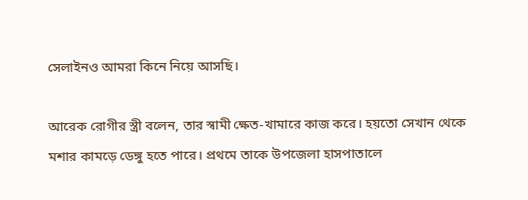সেলাইনও আমরা কিনে নিয়ে আসছি।

আরেক রোগীর স্ত্রী বলেন, তার স্বামী ক্ষেত-খামারে কাজ করে। হয়তো সেখান থেকে মশার কামড়ে ডেঙ্গু হতে পারে। প্রথমে তাকে উপজেলা হাসপাতালে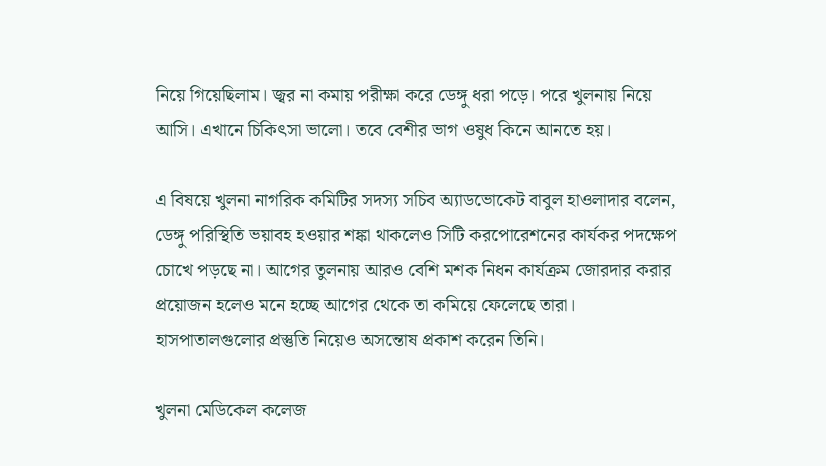নিয়ে গিয়েছিলাম। জ্বর না কমায় পরীক্ষা করে ডেঙ্গু ধরা পড়ে। পরে খুলনায় নিয়ে আসি। এখানে চিকিৎসা ভালো। তবে বেশীর ভাগ ওষুধ কিনে আনতে হয়।

এ বিষয়ে খুলনা নাগরিক কমিটির সদস্য সচিব অ্যাডভোকেট বাবুল হাওলাদার বলেন, ডেঙ্গু পরিস্থিতি ভয়াবহ হওয়ার শঙ্কা থাকলেও সিটি করপোরেশনের কার্যকর পদক্ষেপ চোখে পড়ছে না। আগের তুলনায় আরও বেশি মশক নিধন কার্যক্রম জোরদার করার প্রয়োজন হলেও মনে হচ্ছে আগের থেকে তা কমিয়ে ফেলেছে তারা। হাসপাতালগুলোর প্রস্তুতি নিয়েও অসন্তোষ প্রকাশ করেন তিনি।

খুলনা মেডিকেল কলেজ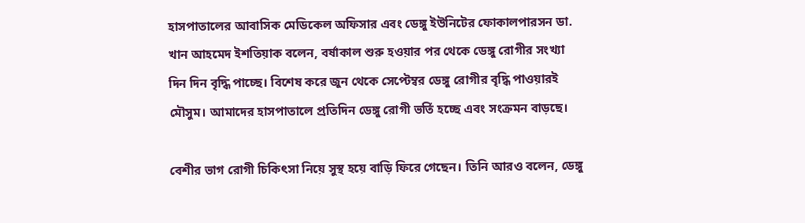হাসপাতালের আবাসিক মেডিকেল অফিসার এবং ডেঙ্গু ইউনিটের ফোকালপারসন ডা. খান আহমেদ ইশতিয়াক বলেন, বর্ষাকাল শুরু হওয়ার পর থেকে ডেঙ্গু রোগীর সংখ্যা দিন দিন বৃদ্ধি পাচ্ছে। বিশেষ করে জুন থেকে সেপ্টেম্বর ডেঙ্গু রোগীর বৃদ্ধি পাওয়ারই মৌসুম। আমাদের হাসপাতালে প্রতিদিন ডেঙ্গু রোগী ভর্তি হচ্ছে এবং সংক্রমন বাড়ছে।

বেশীর ভাগ রোগী চিকিৎসা নিয়ে সুস্থ হয়ে বাড়ি ফিরে গেছেন। তিনি আরও বলেন, ডেঙ্গু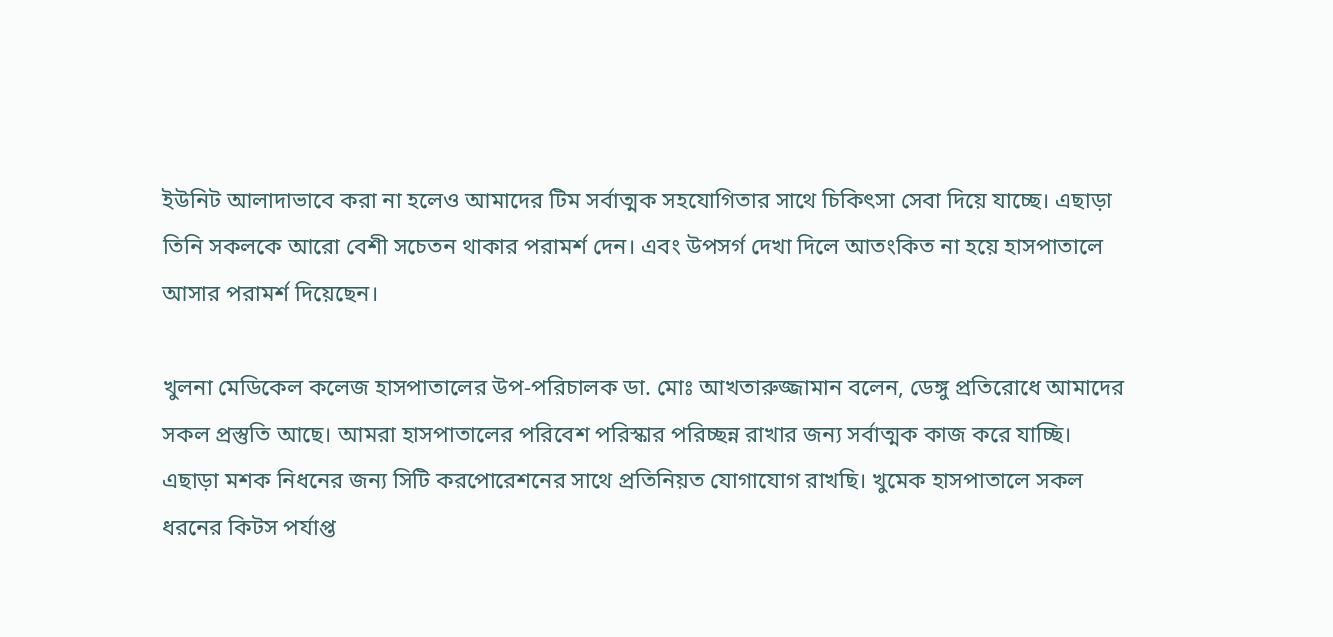ইউনিট আলাদাভাবে করা না হলেও আমাদের টিম সর্বাত্মক সহযোগিতার সাথে চিকিৎসা সেবা দিয়ে যাচ্ছে। এছাড়া তিনি সকলকে আরো বেশী সচেতন থাকার পরামর্শ দেন। এবং উপসর্গ দেখা দিলে আতংকিত না হয়ে হাসপাতালে আসার পরামর্শ দিয়েছেন।

খুলনা মেডিকেল কলেজ হাসপাতালের উপ-পরিচালক ডা. মোঃ আখতারুজ্জামান বলেন, ডেঙ্গু প্রতিরোধে আমাদের সকল প্রস্তুতি আছে। আমরা হাসপাতালের পরিবেশ পরিস্কার পরিচ্ছন্ন রাখার জন্য সর্বাত্মক কাজ করে যাচ্ছি। এছাড়া মশক নিধনের জন্য সিটি করপোরেশনের সাথে প্রতিনিয়ত যোগাযোগ রাখছি। খুমেক হাসপাতালে সকল ধরনের কিটস পর্যাপ্ত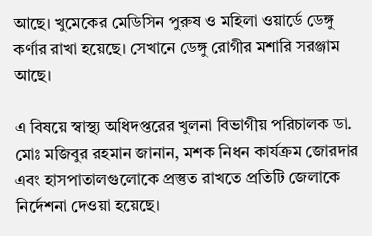আছে। খুমেকের মেডিসিন পুরুষ ও মহিলা ওয়ার্ডে ডেঙ্গু কর্ণার রাখা হয়েছে। সেখানে ডেঙ্গু রোগীর মশারি সরঞ্জাম আছে।

এ বিষয়ে স্বাস্থ্য অধিদপ্তরের খুলনা বিভাগীয় পরিচালক ডা. মোঃ মজিবুর রহমান জানান, মশক নিধন কার্যক্রম জোরদার এবং হাসপাতালগুলোকে প্রস্তুত রাখতে প্রতিটি জেলাকে নির্দেশনা দেওয়া হয়েছে।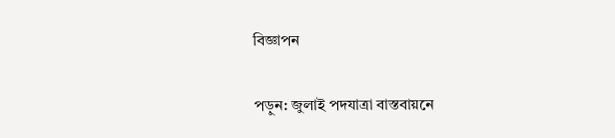বিজ্ঞাপন

পড়ুন: জুলাই পদযাত্রা বাস্তবায়নে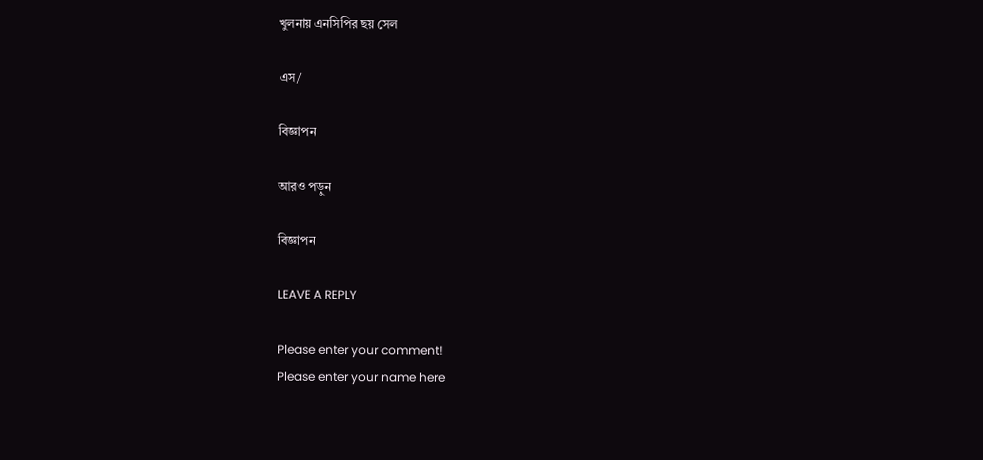খুলনায় এনসিপির ছয় সেল

এস/

বিজ্ঞাপন

আরও পড়ুন

বিজ্ঞাপন

LEAVE A REPLY

Please enter your comment!
Please enter your name here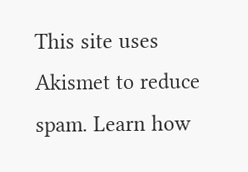This site uses Akismet to reduce spam. Learn how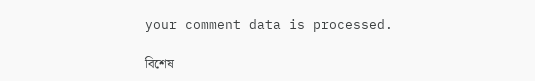your comment data is processed.

বিশেষ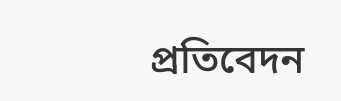প্রতিবেদন